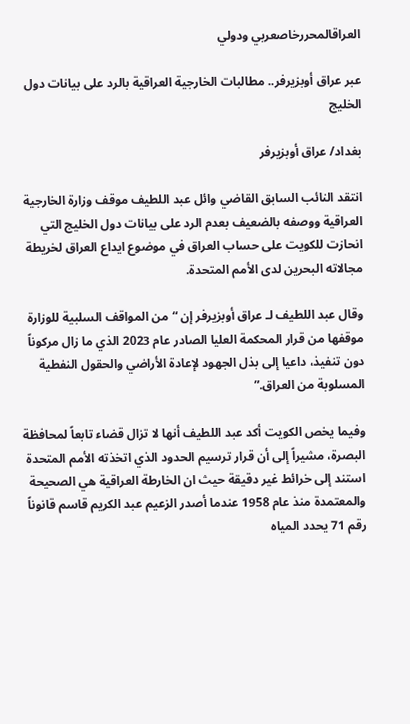العراقالمحررخاصعربي ودولي

عبر عراق أوبزيرفر.. مطالبات الخارجية العراقية بالرد على بيانات دول الخليج

بغداد/ عراق أوبزيرفر

انتقد النائب السابق القاضي وائل عبد اللطيف موقف وزارة الخارجية العراقية ووصفه بالضعيف بعدم الرد على بيانات دول الخليج التي انحازت للكويت على حساب العراق في موضوع ايداع العراق لخريطة مجالاته البحرين لدى الأمم المتحدة.

وقال عبد اللطيف لـ عراق أوبزيرفر إن “من المواقف السلبية للوزارة موقفها من قرار المحكمة العليا الصادر عام 2023 الذي ما زال مركوناً دون تنفيذ، داعيا إلى بذل الجهود لإعادة الأراضي والحقول النفطية المسلوبة من العراق.”

وفيما يخص الكويت أكد عبد اللطيف أنها لا تزال قضاء تابعاً لمحافظة البصرة، مشيراً إلى أن قرار ترسيم الحدود الذي اتخذته الأمم المتحدة استند إلى خرائط غير دقيقة حيث ان الخارطة العراقية هي الصحيحة والمعتمدة منذ عام 1958 عندما أصدر الزعيم عبد الكريم قاسم قانوناً رقم 71 يحدد المياه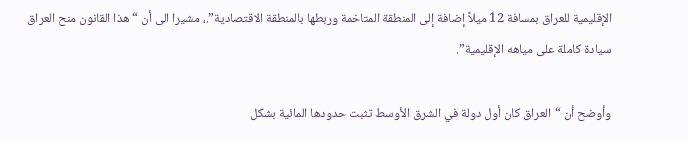الإقليمية للعراق بمسافة 12 ميلاً إضافة إلى المنطقة المتاخمة وربطها بالمنطقة الاقتصادية”.، مشيرا الى أن “هذا القانون منح العراق سيادة كاملة على مياهه الإقليمية”.

وأوضح أن “العراق كان أول دولة في الشرق الأوسط تثبت حدودها المائية بشكل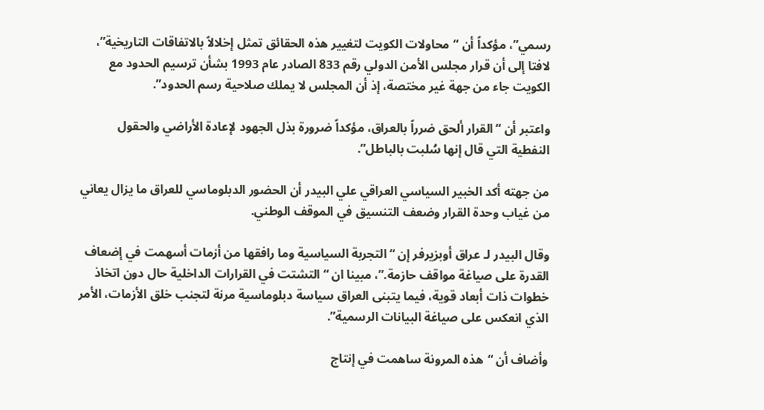رسمي”، مؤكداً أن “محاولات الكويت لتغيير هذه الحقائق تمثل إخلالاً بالاتفاقات التاريخية”، لافتا إلى أن قرار مجلس الأمن الدولي رقم 833 الصادر عام 1993 بشأن ترسيم الحدود مع الكويت جاء من جهة غير مختصة، إذ أن المجلس لا يملك صلاحية رسم الحدود”.

واعتبر أن “القرار ألحق ضرراً بالعراق، مؤكداً ضرورة بذل الجهود لإعادة الأراضي والحقول النفطية التي قال إنها سُلبت بالباطل”.

من جهته أكد الخبير السياسي العراقي علي البيدر أن الحضور الدبلوماسي للعراق ما يزال يعاني من غياب وحدة القرار وضعف التنسيق في الموقف الوطني.

وقال البيدر لـ عراق أوبزيرفر إن “التجربة السياسية وما رافقها من أزمات أسهمت في إضعاف القدرة على صياغة مواقف حازمة.”، مبينا ان “التشتت في القرارات الداخلية حال دون اتخاذ خطوات ذات أبعاد قوية، فيما يتبنى العراق سياسة دبلوماسية مرنة لتجنب خلق الأزمات، الأمر الذي انعكس على صياغة البيانات الرسمية”.

وأضاف أن “هذه المرونة ساهمت في إنتاج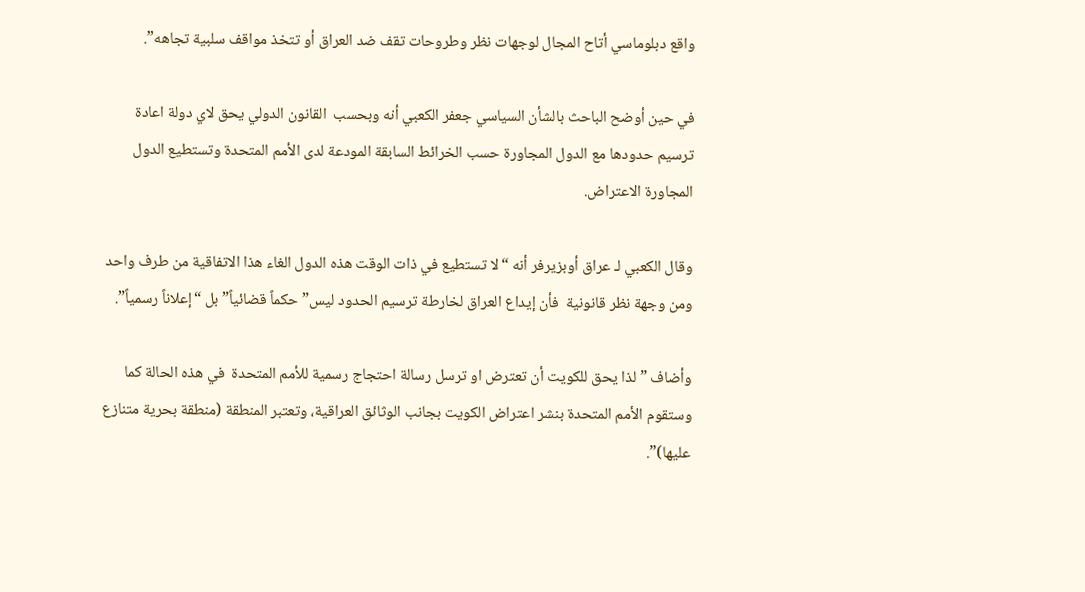واقع دبلوماسي أتاح المجال لوجهات نظر وطروحات تقف ضد العراق أو تتخذ مواقف سلبية تجاهه”.

في حين أوضح الباحث بالشأن السياسي جعفر الكعبي أنه وبحسب  القانون الدولي يحق لاي دولة اعادة ترسيم حدودها مع الدول المجاورة حسب الخرائط السابقة المودعة لدى الأمم المتحدة وتستطيع الدول المجاورة الاعتراض.

وقال الكعبي لـ عراق أوبزيرفر أنه “لا تستطيع في ذات الوقت هذه الدول الغاء هذا الاتفاقية من طرف واحد ومن وجهة نظر قانونية  فأن إيداع العراق لخارطة ترسيم الحدود ليس”حكماً قضائياً” بل “إعلاناً رسمياً”.

وأضاف ” لذا يحق للكويت أن تعترض او ترسل رسالة احتجاج رسمية للأمم المتحدة  في هذه الحالة كما وستقوم الأمم المتحدة بنشر اعتراض الكويت بجانب الوثائق العراقية، وتعتبر المنطقة (منطقة بحرية متنازع عليها)”.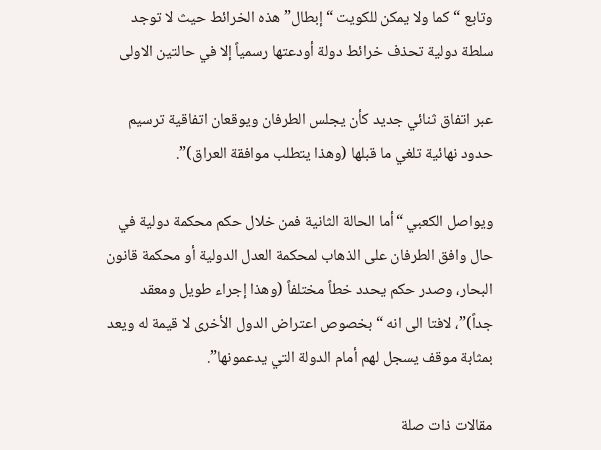وتابع “كما ولا يمكن للكويت “إبطال” هذه الخرائط حيث لا توجد سلطة دولية تحذف خرائط دولة أودعتها رسمياً إلا في حالتين الاولى

عبر اتفاق ثنائي جديد كأن يجلس الطرفان ويوقعان اتفاقية ترسيم حدود نهائية تلغي ما قبلها (وهذا يتطلب موافقة العراق)”.

ويواصل الكعبي “أما الحالة الثانية فمن خلال حكم محكمة دولية في حال وافق الطرفان على الذهاب لمحكمة العدل الدولية أو محكمة قانون البحار، وصدر حكم يحدد خطاً مختلفاً (وهذا إجراء طويل ومعقد جداً)”، لافتا الى انه “بخصوص اعتراض الدول الأخرى لا قيمة له ويعد بمثابة موقف يسجل لهم أمام الدولة التي يدعمونها”.

مقالات ذات صلة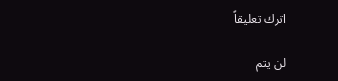اترك تعليقاً

لن يتم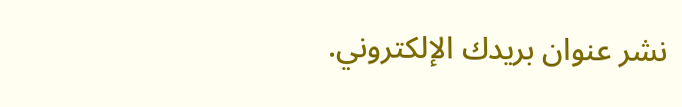نشر عنوان بريدك الإلكتروني.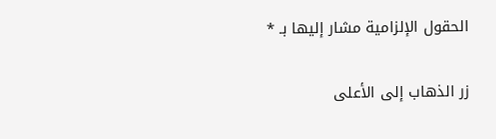الحقول الإلزامية مشار إليها بـ *

زر الذهاب إلى الأعلى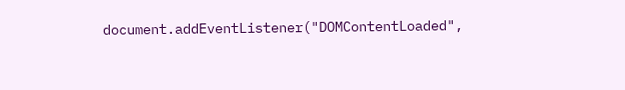document.addEventListener("DOMContentLoaded",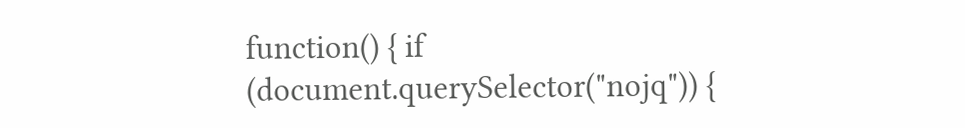function() { if (document.querySelector("nojq")) {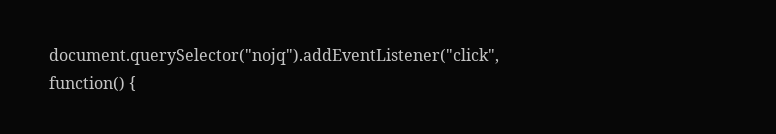document.querySelector("nojq").addEventListener("click", function() {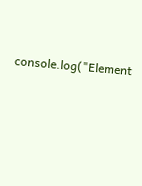console.log("Element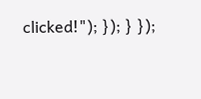clicked!"); }); } });